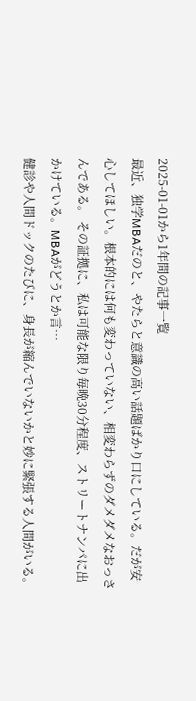2025-01-01から1年間の記事一覧
最近、独学MBAだのと、やたらと意識の高い話題ばかり口にしている。だが安心してほしい。根本的には何も変わっていない、相変わらずのダメダメなおっさんである。 その証拠に、私は可能な限り毎晩30分程度、ストリートナンパに出かけている。MBAがどうとか言…
健診や人間ドックのたびに、身長が縮んでいないかと妙に緊張する人間がいる。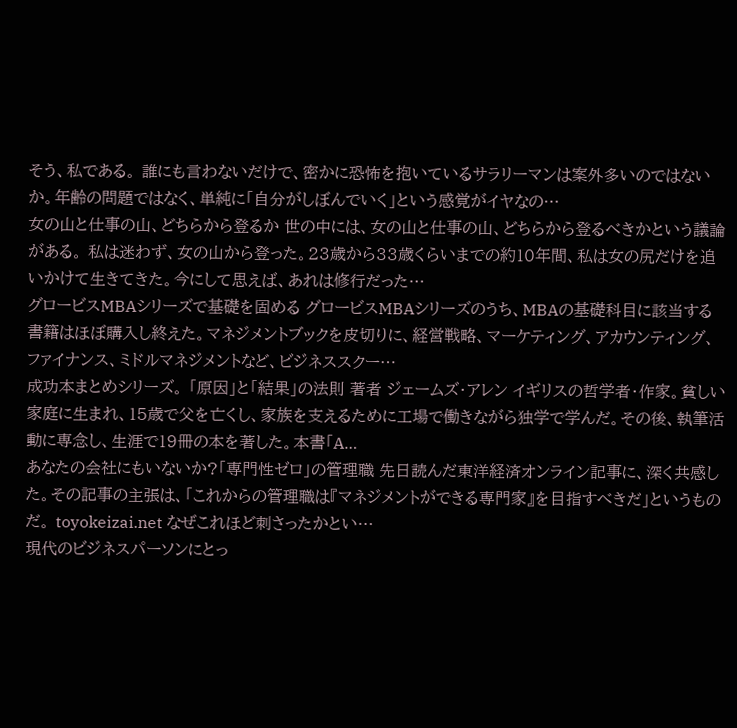そう、私である。 誰にも言わないだけで、密かに恐怖を抱いているサラリーマンは案外多いのではないか。年齢の問題ではなく、単純に「自分がしぼんでいく」という感覚がイヤなの…
女の山と仕事の山、どちらから登るか 世の中には、女の山と仕事の山、どちらから登るべきかという議論がある。 私は迷わず、女の山から登った。23歳から33歳くらいまでの約10年間、私は女の尻だけを追いかけて生きてきた。今にして思えば、あれは修行だった…
グロービスMBAシリーズで基礎を固める グロービスMBAシリーズのうち、MBAの基礎科目に該当する書籍はほぼ購入し終えた。マネジメントブックを皮切りに、経営戦略、マーケティング、アカウンティング、ファイナンス、ミドルマネジメントなど、ビジネススクー…
成功本まとめシリーズ。 「原因」と「結果」の法則 著者 ジェームズ・アレン イギリスの哲学者・作家。貧しい家庭に生まれ、15歳で父を亡くし、家族を支えるために工場で働きながら独学で学んだ。その後、執筆活動に専念し、生涯で19冊の本を著した。本書「A…
あなたの会社にもいないか?「専門性ゼロ」の管理職 先日読んだ東洋経済オンライン記事に、深く共感した。その記事の主張は、「これからの管理職は『マネジメントができる専門家』を目指すべきだ」というものだ。 toyokeizai.net なぜこれほど刺さったかとい…
現代のビジネスパーソンにとっ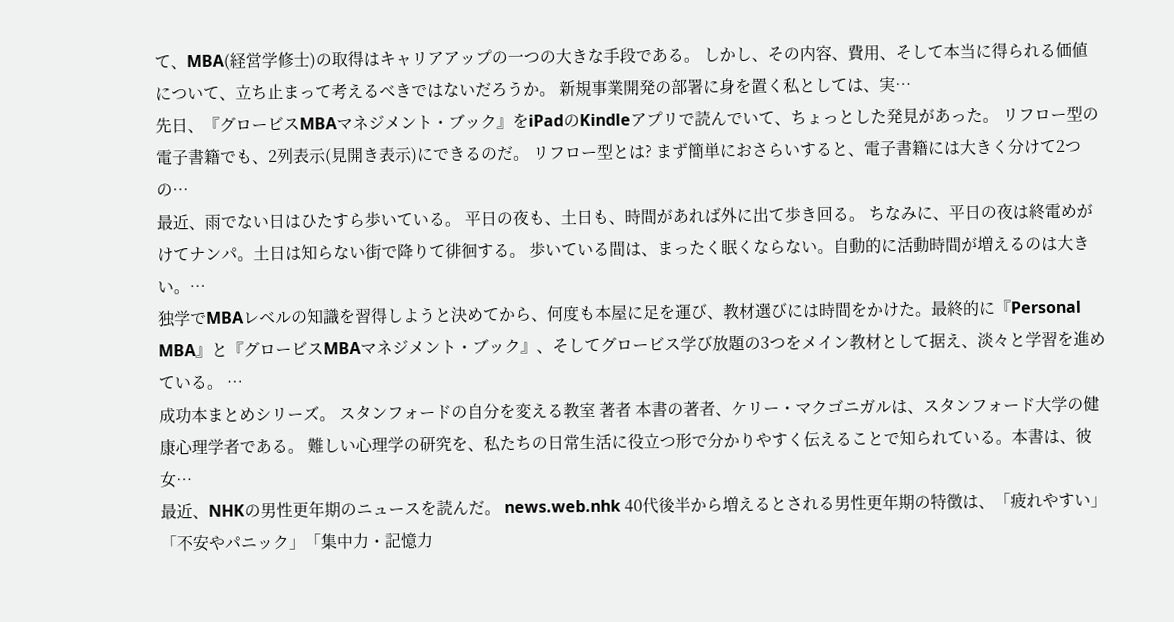て、MBA(経営学修士)の取得はキャリアアップの一つの大きな手段である。 しかし、その内容、費用、そして本当に得られる価値について、立ち止まって考えるべきではないだろうか。 新規事業開発の部署に身を置く私としては、実…
先日、『グロービスMBAマネジメント・ブック』をiPadのKindleアプリで読んでいて、ちょっとした発見があった。 リフロー型の電子書籍でも、2列表示(見開き表示)にできるのだ。 リフロー型とは? まず簡単におさらいすると、電子書籍には大きく分けて2つの…
最近、雨でない日はひたすら歩いている。 平日の夜も、土日も、時間があれば外に出て歩き回る。 ちなみに、平日の夜は終電めがけてナンパ。土日は知らない街で降りて徘徊する。 歩いている間は、まったく眠くならない。自動的に活動時間が増えるのは大きい。…
独学でMBAレベルの知識を習得しようと決めてから、何度も本屋に足を運び、教材選びには時間をかけた。最終的に『Personal MBA』と『グロービスMBAマネジメント・ブック』、そしてグロービス学び放題の3つをメイン教材として据え、淡々と学習を進めている。 …
成功本まとめシリーズ。 スタンフォードの自分を変える教室 著者 本書の著者、ケリー・マクゴニガルは、スタンフォード大学の健康心理学者である。 難しい心理学の研究を、私たちの日常生活に役立つ形で分かりやすく伝えることで知られている。本書は、彼女…
最近、NHKの男性更年期のニュースを読んだ。 news.web.nhk 40代後半から増えるとされる男性更年期の特徴は、「疲れやすい」「不安やパニック」「集中力・記憶力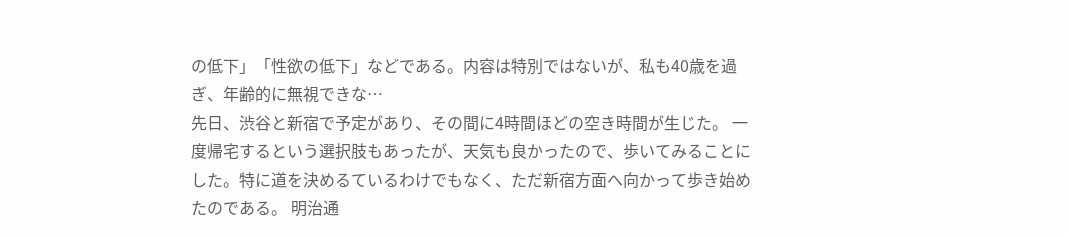の低下」「性欲の低下」などである。内容は特別ではないが、私も40歳を過ぎ、年齢的に無視できな…
先日、渋谷と新宿で予定があり、その間に4時間ほどの空き時間が生じた。 一度帰宅するという選択肢もあったが、天気も良かったので、歩いてみることにした。特に道を決めるているわけでもなく、ただ新宿方面へ向かって歩き始めたのである。 明治通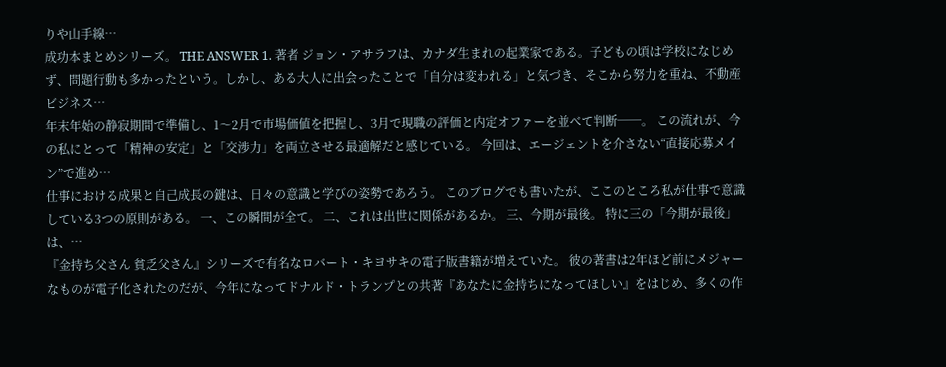りや山手線…
成功本まとめシリーズ。 THE ANSWER 1. 著者 ジョン・アサラフは、カナダ生まれの起業家である。子どもの頃は学校になじめず、問題行動も多かったという。しかし、ある大人に出会ったことで「自分は変われる」と気づき、そこから努力を重ね、不動産ビジネス…
年末年始の静寂期間で準備し、1〜2月で市場価値を把握し、3月で現職の評価と内定オファーを並べて判断──。 この流れが、今の私にとって「精神の安定」と「交渉力」を両立させる最適解だと感じている。 今回は、エージェントを介さない“直接応募メイン”で進め…
仕事における成果と自己成長の鍵は、日々の意識と学びの姿勢であろう。 このブログでも書いたが、ここのところ私が仕事で意識している3つの原則がある。 一、この瞬間が全て。 二、これは出世に関係があるか。 三、今期が最後。 特に三の「今期が最後」は、…
『金持ち父さん 貧乏父さん』シリーズで有名なロバート・キヨサキの電子版書籍が増えていた。 彼の著書は2年ほど前にメジャーなものが電子化されたのだが、今年になってドナルド・トランプとの共著『あなたに金持ちになってほしい』をはじめ、多くの作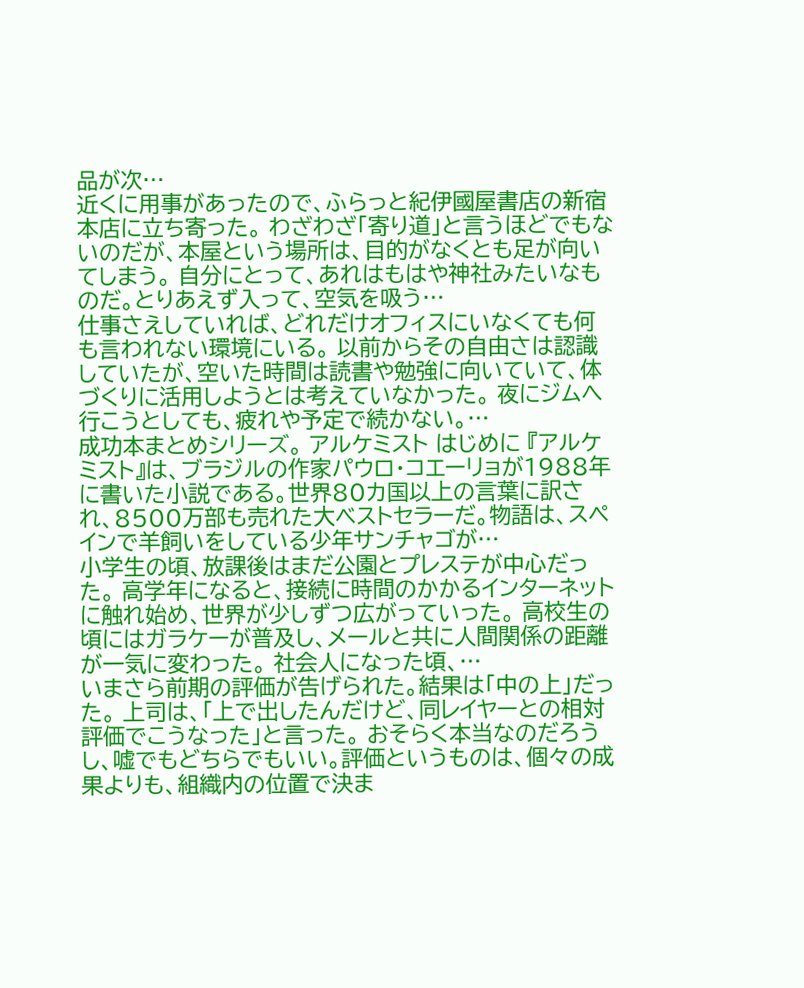品が次…
近くに用事があったので、ふらっと紀伊國屋書店の新宿本店に立ち寄った。 わざわざ「寄り道」と言うほどでもないのだが、本屋という場所は、目的がなくとも足が向いてしまう。 自分にとって、あれはもはや神社みたいなものだ。とりあえず入って、空気を吸う…
仕事さえしていれば、どれだけオフィスにいなくても何も言われない環境にいる。 以前からその自由さは認識していたが、空いた時間は読書や勉強に向いていて、体づくりに活用しようとは考えていなかった。 夜にジムへ行こうとしても、疲れや予定で続かない。…
成功本まとめシリーズ。 アルケミスト はじめに 『アルケミスト』は、ブラジルの作家パウロ・コエーリョが1988年に書いた小説である。世界80カ国以上の言葉に訳され、8500万部も売れた大ベストセラーだ。物語は、スペインで羊飼いをしている少年サンチャゴが…
小学生の頃、放課後はまだ公園とプレステが中心だった。 高学年になると、接続に時間のかかるインターネットに触れ始め、世界が少しずつ広がっていった。 高校生の頃にはガラケーが普及し、メールと共に人間関係の距離が一気に変わった。 社会人になった頃、…
いまさら前期の評価が告げられた。結果は「中の上」だった。 上司は、「上で出したんだけど、同レイヤーとの相対評価でこうなった」と言った。 おそらく本当なのだろうし、嘘でもどちらでもいい。評価というものは、個々の成果よりも、組織内の位置で決ま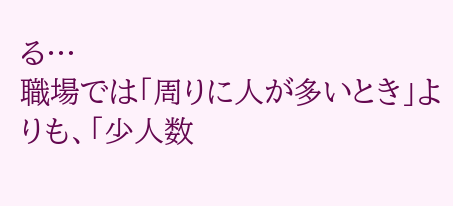る…
職場では「周りに人が多いとき」よりも、「少人数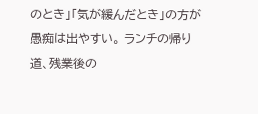のとき」「気が緩んだとき」の方が愚痴は出やすい。 ランチの帰り道、残業後の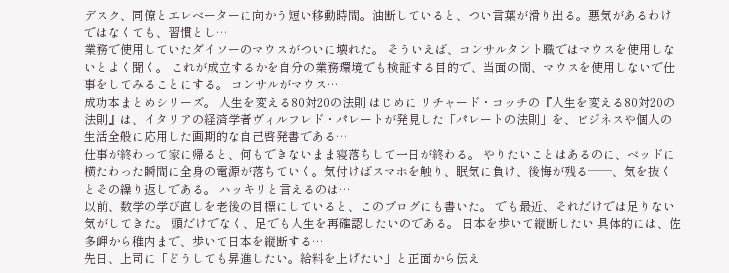デスク、同僚とエレベーターに向かう短い移動時間。油断していると、つい言葉が滑り出る。悪気があるわけではなくても、習慣とし…
業務で使用していたダイソーのマウスがついに壊れた。 そういえば、コンサルタント職ではマウスを使用しないとよく聞く。 これが成立するかを自分の業務環境でも検証する目的で、当面の間、マウスを使用しないで仕事をしてみることにする。 コンサルがマウス…
成功本まとめシリーズ。 人生を変える80対20の法則 はじめに リチャード・コッチの『人生を変える80対20の法則』は、イタリアの経済学者ヴィルフレド・パレートが発見した「パレートの法則」を、ビジネスや個人の生活全般に応用した画期的な自己啓発書である…
仕事が終わって家に帰ると、何もできないまま寝落ちして一日が終わる。 やりたいことはあるのに、ベッドに横たわった瞬間に全身の電源が落ちていく。気付けばスマホを触り、眠気に負け、後悔が残る──、気を抜くとその繰り返しである。 ハッキリと言えるのは…
以前、数学の学び直しを老後の目標にしていると、このブログにも書いた。 でも最近、それだけでは足りない気がしてきた。 頭だけでなく、足でも人生を再確認したいのである。 日本を歩いて縦断したい 具体的には、佐多岬から稚内まで、歩いて日本を縦断する…
先日、上司に「どうしても昇進したい。給料を上げたい」と正面から伝え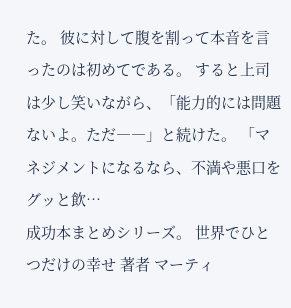た。 彼に対して腹を割って本音を言ったのは初めてである。 すると上司は少し笑いながら、「能力的には問題ないよ。ただ――」と続けた。 「マネジメントになるなら、不満や悪口をグッと飲…
成功本まとめシリーズ。 世界でひとつだけの幸せ 著者 マーティ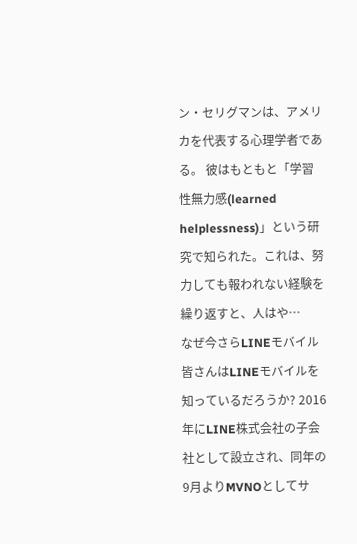ン・セリグマンは、アメリカを代表する心理学者である。 彼はもともと「学習性無力感(learned helplessness)」という研究で知られた。これは、努力しても報われない経験を繰り返すと、人はや…
なぜ今さらLINEモバイル 皆さんはLINEモバイルを知っているだろうか? 2016年にLINE株式会社の子会社として設立され、同年の9月よりMVNOとしてサ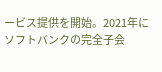ービス提供を開始。2021年にソフトバンクの完全子会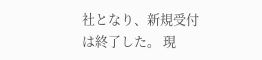社となり、新規受付は終了した。 現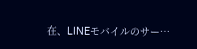在、LINEモバイルのサー…